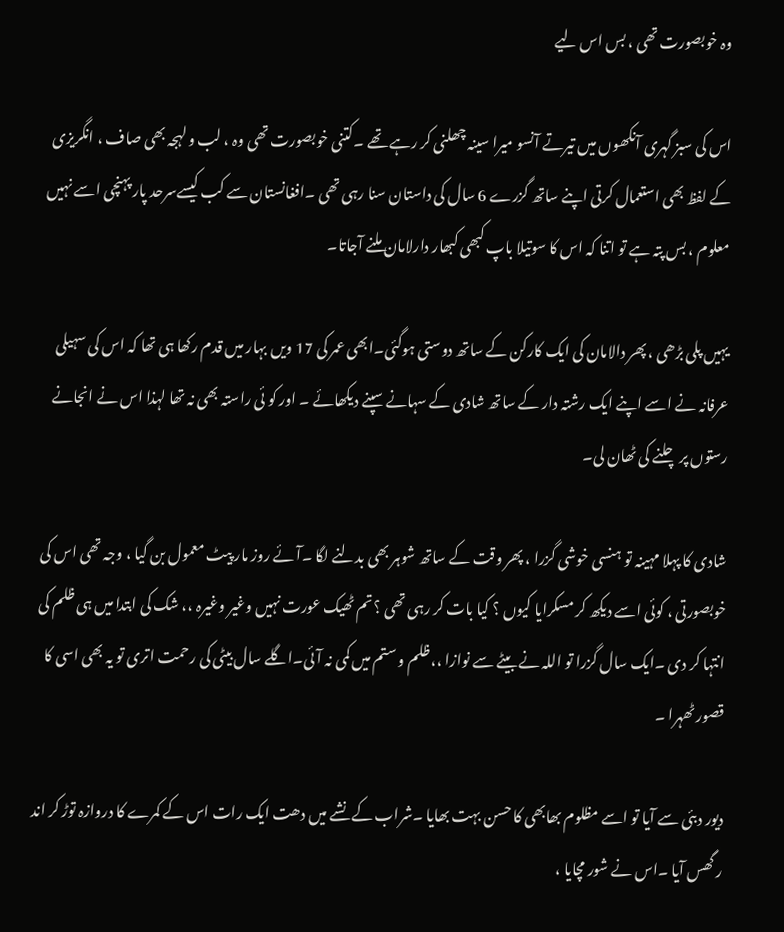وہ خوبصورت تھی ، بس اس لیے

اس کی سبز گہری آنکھوں میں تیرتے آنسو میرا سینہ چھلنی کر رہے تھے ۔کتنی خوبصورت تھی وہ ، لب و لہجہ بھی صاف ، انگریزی کے لفظ بھی استعمال کرتی اپنے ساتھ گزرے 6 سال کی داستان سنا رہی تھی ۔افغانستان سے کب کیسےسرحد پار پہنچی اسے نہیں معلوم ، بس پتہ ہے تو اتنا کہ اس کا سوتیلا باپ کبھی کبھار دارلامان ملنے آجاتا۔

یہیں پلی بڑھی ، پھر دالامان کی ایک کارکن کے ساتھ دوستی ہوگئی۔ابھی عمر کی 17 ویں بہار میں قدم رکھا ہی تھا کہ اس کی سہیلی عرفانہ نے اسے اپنے ایک رشتہ دار کے ساتھ شادی کے سہانے سپنے دیکھائے ۔ اور کو ئی راستہ بھی نہ تھا لہذا اس نے انجانے رستوں پر چلنے کی ٹھان لی۔

شادی کا پہلا مہینہ تو ہنسی خوشی گزرا ، پھر وقت کے ساتھ شوہر بھی بدلنے لگا ۔آئے روز مار پیٹ معمول بن گیا ، وجہ تھی اس کی خوبصورتی ، کوئی اسے دیکھ کر مسکرایا کیوں ؟ کیا بات کر رہی تھی ؟ تم ٹھیک عورت نہیں وغیر وغیرہ ،، شک کی ابتدا میں ہی ظلم کی انتہا کر دی ۔ایک سال گزرا تو اللہ نے بیٹے سے نوازا ،،ظلم و ستم میں کمی نہ آئی۔اگلے سال بیٹی کی رحمت اتری تو یہ بھی اسی کا قصور ٹھہرا ۔

دیور دبئی سے آیا تو اسے مظلوم بھابھی کا حسن بہت بھایا ۔شراب کے نشے میں دھت ایک رات اس کے کمرے کا دروازہ توڑ کر اند ر گھس آیا ۔اس نے شور مچایا ،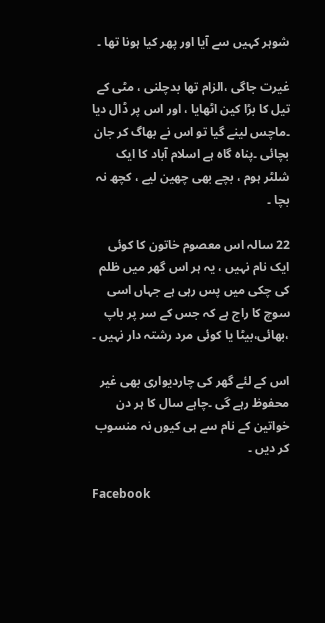شوہر کہیں سے آیا اور پھر کیا ہونا تھا ۔

غیرت جاگی ،الزام تھا بدچلنی ، مٹی کے تیل کا بڑا کین اٹھایا ، اور اس پر ڈال دیا ۔ماچس لینے گیا تو اس نے بھاگ کر جان بچائی ۔پناہ گاہ ہے اسلام آباد کا ایک شلٹر ہوم ، بچے بھی چھین لیے ، کچھ نہ بچا ۔

22 سالہ اس معصوم خاتون کا کوئی ایک نام نہیں ، یہ ہر اس گھر میں ظلم کی چکی میں پس رہی ہے جہاں اسی سوچ کا راج ہے کہ جس کے سر پر باپ ،بھائی،بیٹا یا کوئی مرد رشتہ دار نہیں ۔

اس کے لئے گھر کی چاردیواری بھی غیر محفوظ رہے گی ۔چاہے سال کا ہر دن خواتین کے نام سے ہی کیوں نہ منسوب کر دیں ۔

Facebook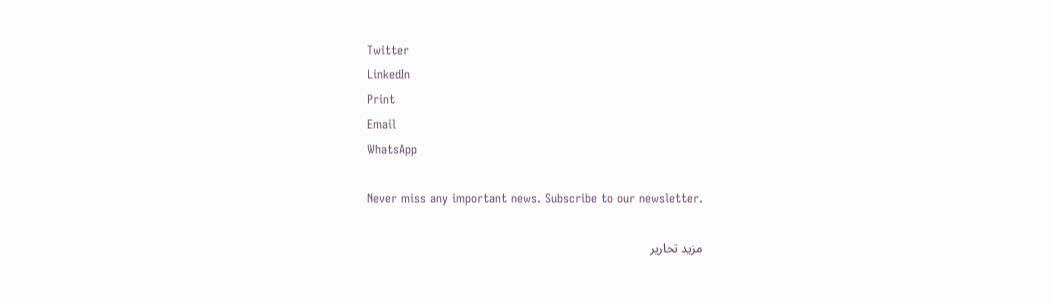Twitter
LinkedIn
Print
Email
WhatsApp

Never miss any important news. Subscribe to our newsletter.

مزید تحاریر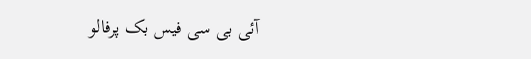آئی بی سی فیس بک پرفالو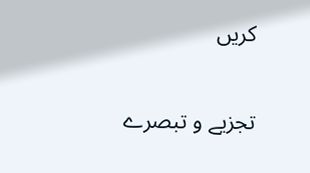کریں

تجزیے و تبصرے